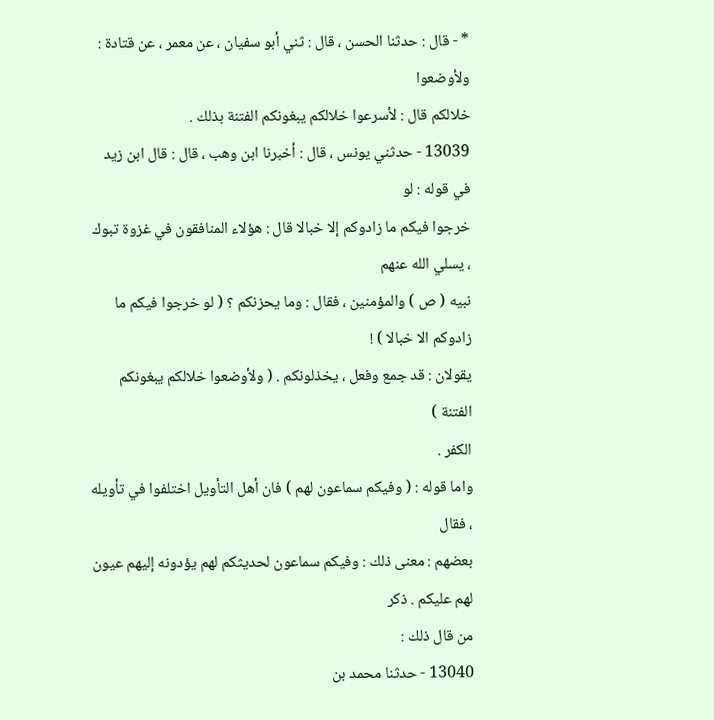* - قال : حدثنا الحسن ، قال : ثني أبو سفيان ، عن معمر ، عن قتادة : ولأوضعوا
خلالكم قال : لأسرعوا خلالكم يبغونكم الفتنة بذلك .
13039 - حدثني يونس ، قال : أخبرنا ابن وهب ، قال : قال ابن زيد في قوله : لو
خرجوا فيكم ما زادوكم إلا خبالا قال : هؤلاء المنافقون في غزوة تبوك ، يسلي الله عنهم
نبيه ( ص ) والمؤمنين ، فقال : وما يحزنكم ؟ ( لو خرجوا فيكم ما زادوكم الا خبالا ) !
يقولان : قد جمع وفعل ، يخذلونكم . ( ولأوضعوا خلالكم يبغونكم الفتنة )
الكفر .
واما قوله : ( وفيكم سماعون لهم ) فان أهل التأويل اختلفوا في تأويله ، فقال
بعضهم : معنى ذلك : وفيكم سماعون لحديثكم لهم يؤدونه إليهم عيون لهم عليكم . ذكر
من قال ذلك :
13040 - حدثنا محمد بن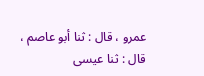عمرو ، قال : ثنا أبو عاصم ، قال : ثنا عيسى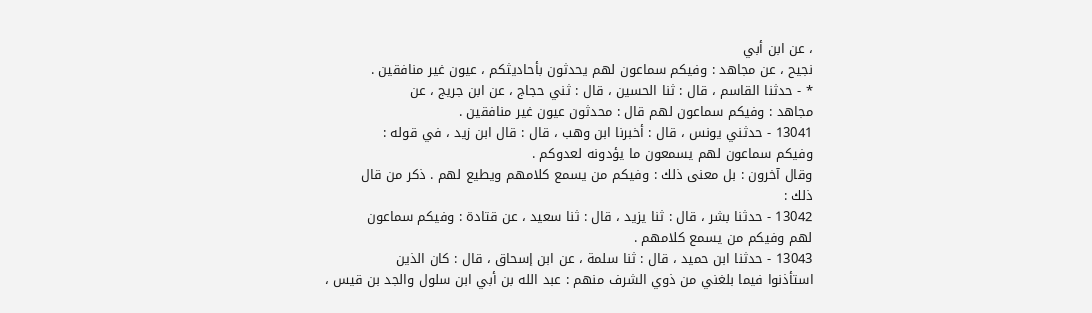، عن ابن أبي
نجيح ، عن مجاهد : وفيكم سماعون لهم يحدثون بأحاديثكم ، عيون غير منافقين .
* - حدثنا القاسم ، قال : ثنا الحسين ، قال : ثني حجاج ، عن ابن جريج ، عن
مجاهد : وفيكم سماعون لهم قال : محدثون عيون غير منافقين .
13041 - حدثني يونس ، قال : أخبرنا ابن وهب ، قال : قال ابن زيد ، في قوله :
وفيكم سماعون لهم يسمعون ما يؤدونه لعدوكم .
وقال آخرون : بل معنى ذلك : وفيكم من يسمع كلامهم ويطيع لهم . ذكر من قال
ذلك :
13042 - حدثنا بشر ، قال : ثنا يزيد ، قال : ثنا سعيد ، عن قتادة : وفيكم سماعون
لهم وفيكم من يسمع كلامهم .
13043 - حدثنا ابن حميد ، قال : ثنا سلمة ، عن ابن إسحاق ، قال : كان الذين
استأذنوا فيما بلغني من ذوي الشرف منهم : عبد الله بن أبي ابن سلول والجد بن قيس ،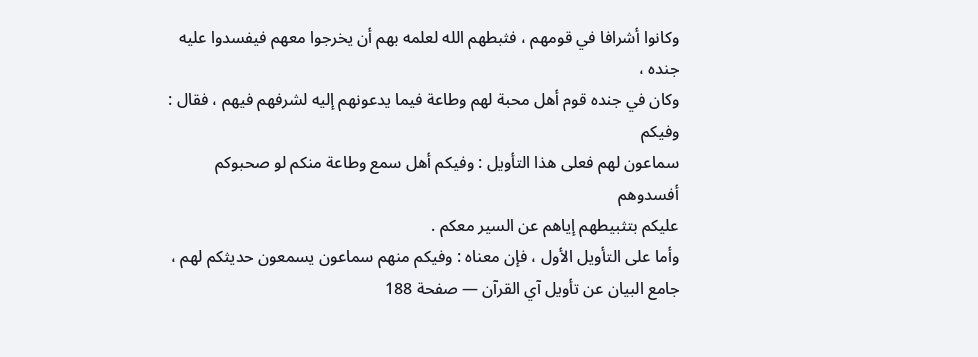وكانوا أشرافا في قومهم ، فثبطهم الله لعلمه بهم أن يخرجوا معهم فيفسدوا عليه جنده ،
وكان في جنده قوم أهل محبة لهم وطاعة فيما يدعونهم إليه لشرفهم فيهم ، فقال : وفيكم
سماعون لهم فعلى هذا التأويل : وفيكم أهل سمع وطاعة منكم لو صحبوكم أفسدوهم
عليكم بتثبيطهم إياهم عن السير معكم .
وأما على التأويل الأول ، فإن معناه : وفيكم منهم سماعون يسمعون حديثكم لهم ،
جامع البيان عن تأويل آي القرآن — صفحة 188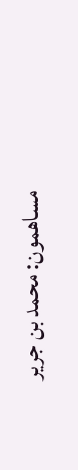مساهمون: محمد بن جرير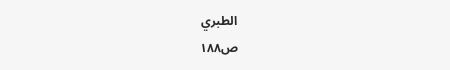الطبري
ص١٨٨